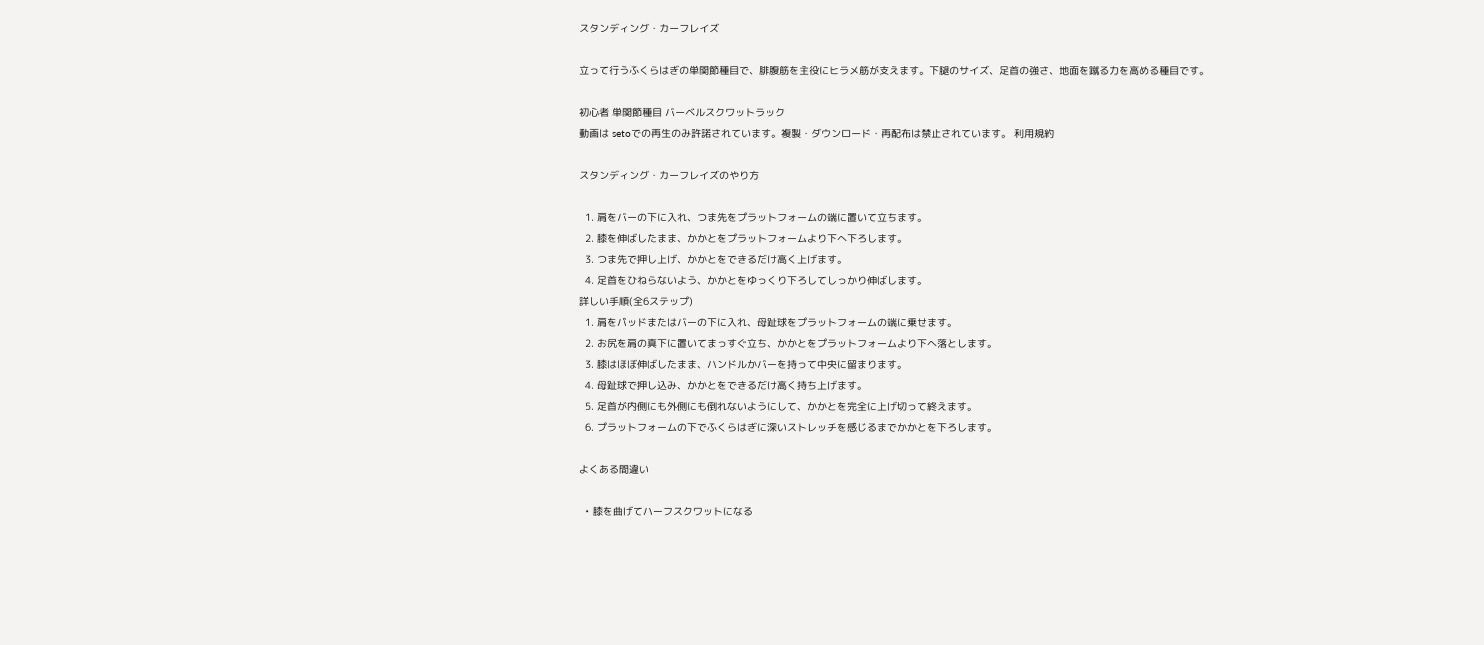スタンディング・カーフレイズ

立って行うふくらはぎの単関節種目で、腓腹筋を主役にヒラメ筋が支えます。下腿のサイズ、足首の強さ、地面を蹴る力を高める種目です。

初心者 単関節種目 バーベルスクワットラック
動画は setoでの再生のみ許諾されています。複製・ダウンロード・再配布は禁止されています。 利用規約

スタンディング・カーフレイズのやり方

  1. 肩をバーの下に入れ、つま先をプラットフォームの端に置いて立ちます。
  2. 膝を伸ばしたまま、かかとをプラットフォームより下へ下ろします。
  3. つま先で押し上げ、かかとをできるだけ高く上げます。
  4. 足首をひねらないよう、かかとをゆっくり下ろしてしっかり伸ばします。
詳しい手順(全6ステップ)
  1. 肩をパッドまたはバーの下に入れ、母趾球をプラットフォームの端に乗せます。
  2. お尻を肩の真下に置いてまっすぐ立ち、かかとをプラットフォームより下へ落とします。
  3. 膝はほぼ伸ばしたまま、ハンドルかバーを持って中央に留まります。
  4. 母趾球で押し込み、かかとをできるだけ高く持ち上げます。
  5. 足首が内側にも外側にも倒れないようにして、かかとを完全に上げ切って終えます。
  6. プラットフォームの下でふくらはぎに深いストレッチを感じるまでかかとを下ろします。

よくある間違い

  • 膝を曲げてハーフスクワットになる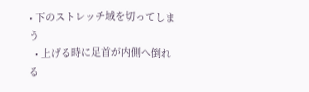• 下のストレッチ域を切ってしまう
  • 上げる時に足首が内側へ倒れる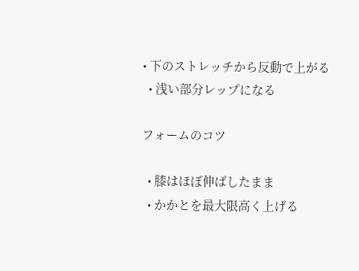• 下のストレッチから反動で上がる
  • 浅い部分レップになる

フォームのコツ

  • 膝はほぼ伸ばしたまま
  • かかとを最大限高く上げる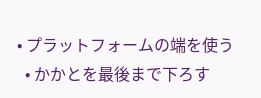• プラットフォームの端を使う
  • かかとを最後まで下ろす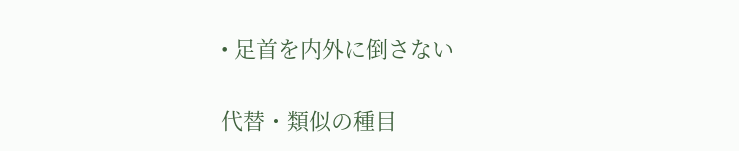• 足首を内外に倒さない

代替・類似の種目